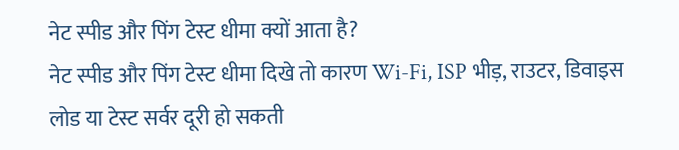नेट स्पीड और पिंग टेस्ट धीमा क्यों आता है?
नेट स्पीड और पिंग टेस्ट धीमा दिखे तो कारण Wi-Fi, ISP भीड़, राउटर, डिवाइस लोड या टेस्ट सर्वर दूरी हो सकती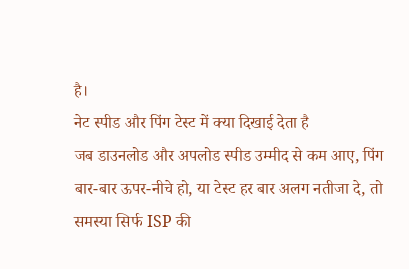है।
नेट स्पीड और पिंग टेस्ट में क्या दिखाई देता है
जब डाउनलोड और अपलोड स्पीड उम्मीद से कम आए, पिंग बार-बार ऊपर-नीचे हो, या टेस्ट हर बार अलग नतीजा दे, तो समस्या सिर्फ ISP की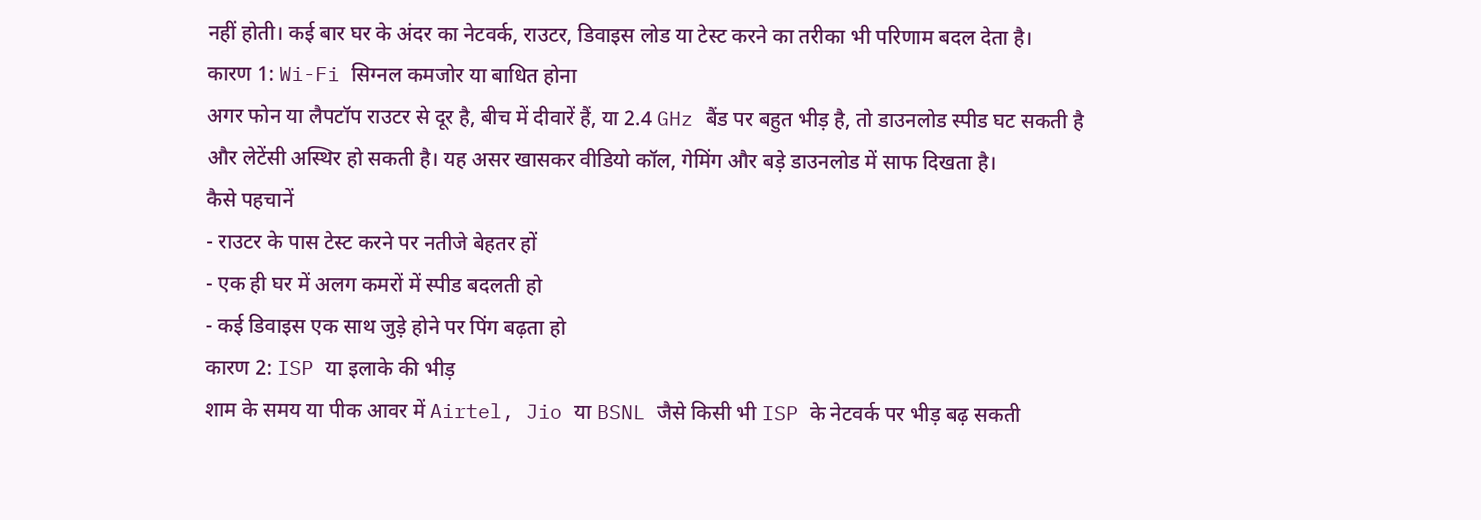नहीं होती। कई बार घर के अंदर का नेटवर्क, राउटर, डिवाइस लोड या टेस्ट करने का तरीका भी परिणाम बदल देता है।
कारण 1: Wi-Fi सिग्नल कमजोर या बाधित होना
अगर फोन या लैपटॉप राउटर से दूर है, बीच में दीवारें हैं, या 2.4 GHz बैंड पर बहुत भीड़ है, तो डाउनलोड स्पीड घट सकती है और लेटेंसी अस्थिर हो सकती है। यह असर खासकर वीडियो कॉल, गेमिंग और बड़े डाउनलोड में साफ दिखता है।
कैसे पहचानें
- राउटर के पास टेस्ट करने पर नतीजे बेहतर हों
- एक ही घर में अलग कमरों में स्पीड बदलती हो
- कई डिवाइस एक साथ जुड़े होने पर पिंग बढ़ता हो
कारण 2: ISP या इलाके की भीड़
शाम के समय या पीक आवर में Airtel, Jio या BSNL जैसे किसी भी ISP के नेटवर्क पर भीड़ बढ़ सकती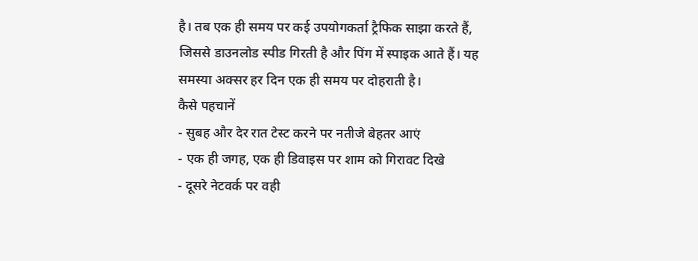है। तब एक ही समय पर कई उपयोगकर्ता ट्रैफिक साझा करते हैं, जिससे डाउनलोड स्पीड गिरती है और पिंग में स्पाइक आते हैं। यह समस्या अक्सर हर दिन एक ही समय पर दोहराती है।
कैसे पहचानें
- सुबह और देर रात टेस्ट करने पर नतीजे बेहतर आएं
- एक ही जगह, एक ही डिवाइस पर शाम को गिरावट दिखे
- दूसरे नेटवर्क पर वही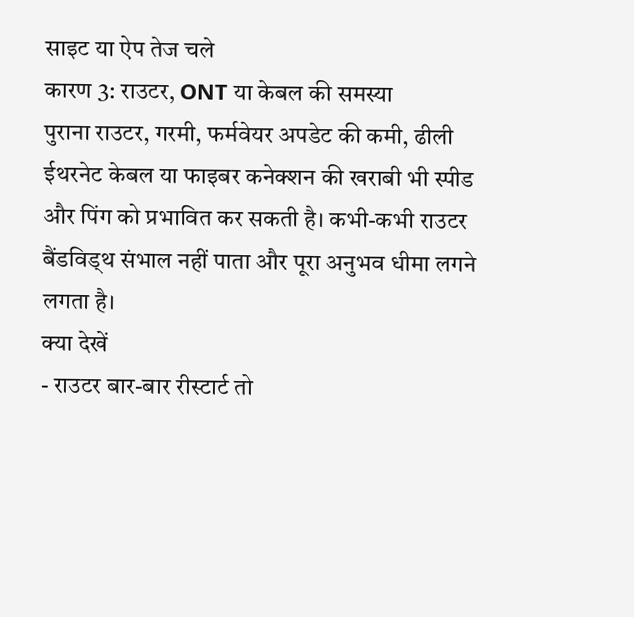साइट या ऐप तेज चले
कारण 3: राउटर, ONT या केबल की समस्या
पुराना राउटर, गरमी, फर्मवेयर अपडेट की कमी, ढीली ईथरनेट केबल या फाइबर कनेक्शन की खराबी भी स्पीड और पिंग को प्रभावित कर सकती है। कभी-कभी राउटर बैंडविड्थ संभाल नहीं पाता और पूरा अनुभव धीमा लगने लगता है।
क्या देखें
- राउटर बार-बार रीस्टार्ट तो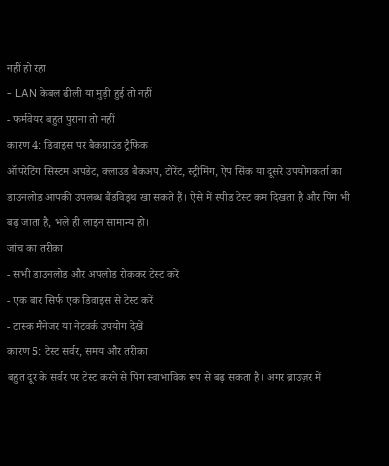नहीं हो रहा
- LAN केबल ढीली या मुड़ी हुई तो नहीं
- फर्मवेयर बहुत पुराना तो नहीं
कारण 4: डिवाइस पर बैकग्राउंड ट्रैफिक
ऑपरेटिंग सिस्टम अपडेट, क्लाउड बैकअप, टोरेंट, स्ट्रीमिंग, ऐप सिंक या दूसरे उपयोगकर्ता का डाउनलोड आपकी उपलब्ध बैंडविड्थ खा सकते हैं। ऐसे में स्पीड टेस्ट कम दिखता है और पिंग भी बढ़ जाता है, भले ही लाइन सामान्य हो।
जांच का तरीका
- सभी डाउनलोड और अपलोड रोककर टेस्ट करें
- एक बार सिर्फ एक डिवाइस से टेस्ट करें
- टास्क मैनेजर या नेटवर्क उपयोग देखें
कारण 5: टेस्ट सर्वर, समय और तरीका
बहुत दूर के सर्वर पर टेस्ट करने से पिंग स्वाभाविक रूप से बढ़ सकता है। अगर ब्राउज़र में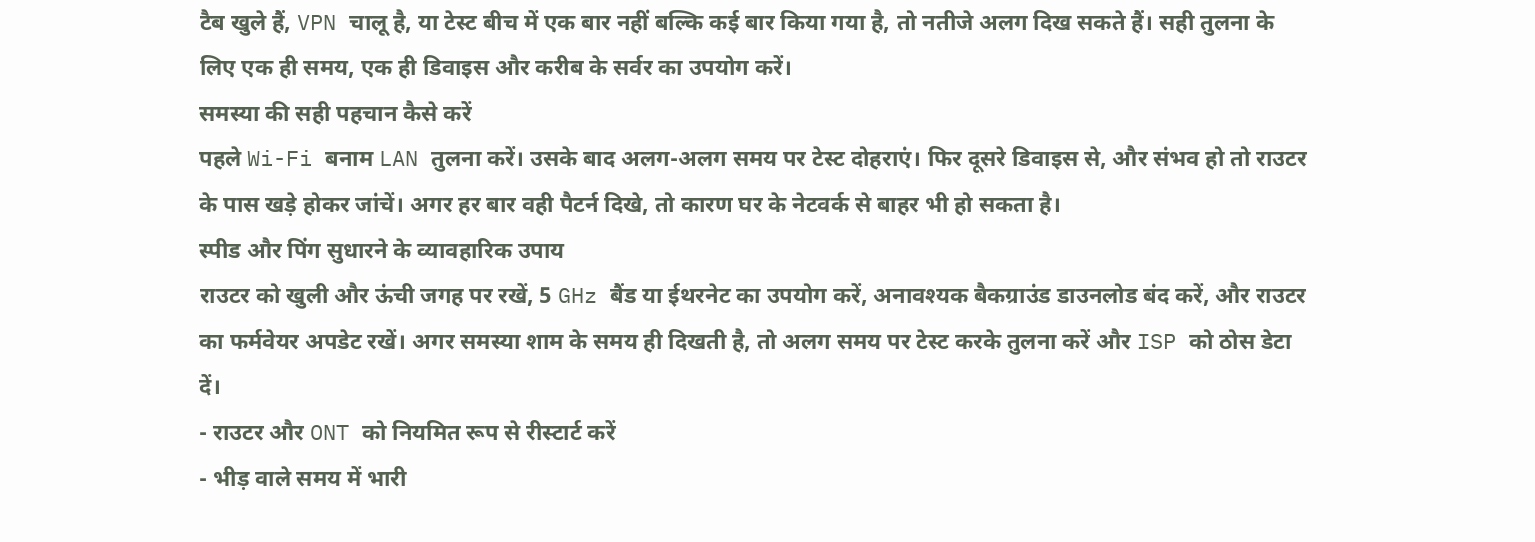टैब खुले हैं, VPN चालू है, या टेस्ट बीच में एक बार नहीं बल्कि कई बार किया गया है, तो नतीजे अलग दिख सकते हैं। सही तुलना के लिए एक ही समय, एक ही डिवाइस और करीब के सर्वर का उपयोग करें।
समस्या की सही पहचान कैसे करें
पहले Wi-Fi बनाम LAN तुलना करें। उसके बाद अलग-अलग समय पर टेस्ट दोहराएं। फिर दूसरे डिवाइस से, और संभव हो तो राउटर के पास खड़े होकर जांचें। अगर हर बार वही पैटर्न दिखे, तो कारण घर के नेटवर्क से बाहर भी हो सकता है।
स्पीड और पिंग सुधारने के व्यावहारिक उपाय
राउटर को खुली और ऊंची जगह पर रखें, 5 GHz बैंड या ईथरनेट का उपयोग करें, अनावश्यक बैकग्राउंड डाउनलोड बंद करें, और राउटर का फर्मवेयर अपडेट रखें। अगर समस्या शाम के समय ही दिखती है, तो अलग समय पर टेस्ट करके तुलना करें और ISP को ठोस डेटा दें।
- राउटर और ONT को नियमित रूप से रीस्टार्ट करें
- भीड़ वाले समय में भारी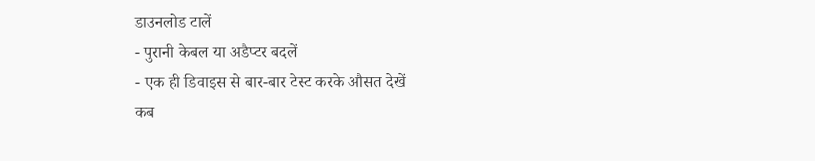डाउनलोड टालें
- पुरानी केबल या अडैप्टर बदलें
- एक ही डिवाइस से बार-बार टेस्ट करके औसत देखें
कब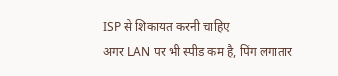ISP से शिकायत करनी चाहिए
अगर LAN पर भी स्पीड कम है, पिंग लगातार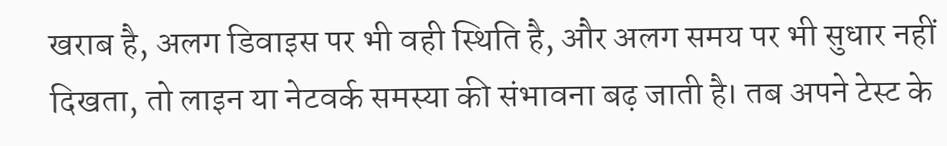खराब है, अलग डिवाइस पर भी वही स्थिति है, और अलग समय पर भी सुधार नहीं दिखता, तो लाइन या नेटवर्क समस्या की संभावना बढ़ जाती है। तब अपने टेस्ट के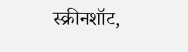स्क्रीनशॉट,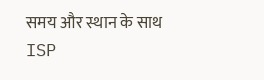समय और स्थान के साथ ISP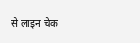से लाइन चेक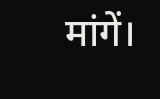मांगें।